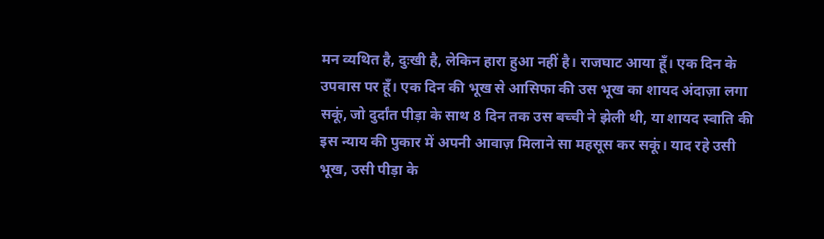मन व्यथित है, दुःखी है, लेकिन हारा हुआ नहीं है। राजघाट आया हूँ। एक दिन के उपवास पर हूँ। एक दिन की भूख से आसिफा की उस भूख का शायद अंदाज़ा लगा सकूं, जो दुर्दांत पीड़ा के साथ 8 दिन तक उस बच्ची ने झेली थी, या शायद स्वाति की इस न्याय की पुकार में अपनी आवाज़ मिलाने सा महसूस कर सकूं। याद रहे उसी भूख, उसी पीड़ा के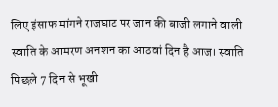लिए इंसाफ मांगने राजघाट पर जान की बाजी लगाने वाली स्वाति के आमरण अनशन का आठवां दिन है आज। स्वाति पिछले 7 दिन से भूखी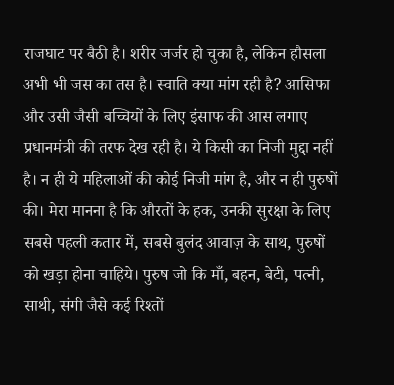राजघाट पर बैठी है। शरीर जर्जर हो चुका है, लेकिन हौसला अभी भी जस का तस है। स्वाति क्या मांग रही है? आसिफा और उसी जैसी बच्चियों के लिए इंसाफ की आस लगाए प्रधानमंत्री की तरफ देख रही है। ये किसी का निजी मुद्दा नहीं है। न ही ये महिलाओं की कोई निजी मांग है, और न ही पुरुषों की। मेरा मानना है कि औरतों के हक, उनकी सुरक्षा के लिए सबसे पहली कतार में, सबसे बुलंद आवाज़ के साथ, पुरुषों को खड़ा होना चाहिये। पुरुष जो कि माँ, बहन, बेटी, पत्नी, साथी, संगी जैसे कई रिश्तों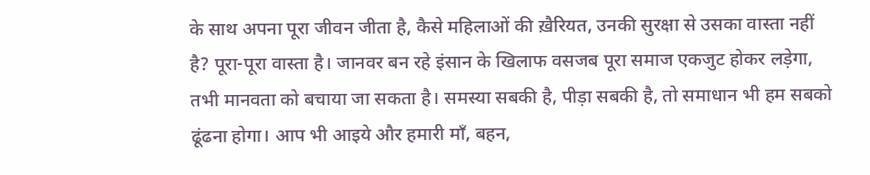के साथ अपना पूरा जीवन जीता है, कैसे महिलाओं की ख़ैरियत, उनकी सुरक्षा से उसका वास्ता नहीं है? पूरा-पूरा वास्ता है। जानवर बन रहे इंसान के खिलाफ वसजब पूरा समाज एकजुट होकर लड़ेगा, तभी मानवता को बचाया जा सकता है। समस्या सबकी है, पीड़ा सबकी है, तो समाधान भी हम सबको ढूंढना होगा। आप भी आइये और हमारी माँ, बहन,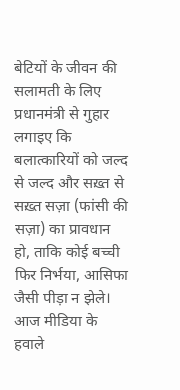बेटियों के जीवन की सलामती के लिए प्रधानमंत्री से गुहार लगाइए कि बलात्कारियों को जल्द से जल्द और सख़्त से सख़्त सज़ा (फांसी की सज़ा) का प्रावधान हो, ताकि कोई बच्ची फिर निर्भया, आसिफा जैसी पीड़ा न झेले। आज मीडिया के हवाले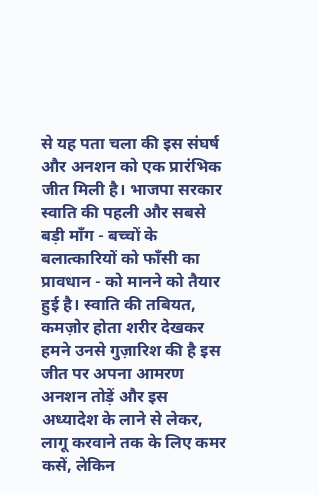से यह पता चला की इस संघर्ष और अनशन को एक प्रारंभिक जीत मिली है। भाजपा सरकार स्वाति की पहली और सबसे बड़ी माँग - बच्चों के बलात्कारियों को फाँसी का प्रावधान - को मानने को तैयार हुई है। स्वाति की तबियत, कमज़ोर होता शरीर देखकर हमने उनसे गुज़ारिश की है इस जीत पर अपना आमरण अनशन तोड़ें और इस अध्यादेश के लाने से लेकर, लागू करवाने तक के लिए कमर कसें, लेकिन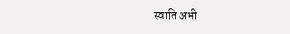स्वाति अभी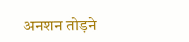अनशन तोड़ने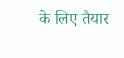के लिए तैयार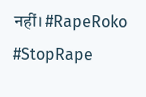नहीं। #RapeRoko #StopRape